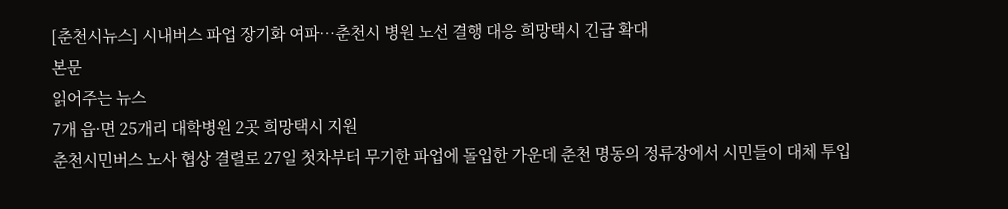[춘천시뉴스] 시내버스 파업 장기화 여파⋯춘천시 병원 노선 결행 대응 희망택시 긴급 확대
본문
읽어주는 뉴스
7개 읍·면 25개리 대학병원 2곳 희망택시 지원
춘천시민버스 노사 협상 결렬로 27일 첫차부터 무기한 파업에 돌입한 가운데 춘천 명동의 정류장에서 시민들이 대체 투입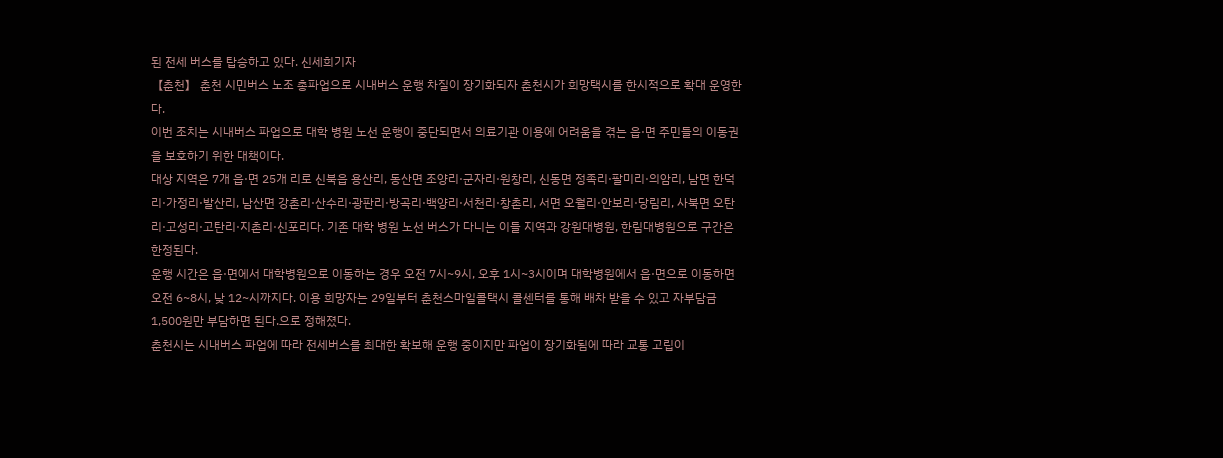된 전세 버스를 탑승하고 있다. 신세희기자
【춘천】 춘천 시민버스 노조 총파업으로 시내버스 운행 차질이 장기화되자 춘천시가 희망택시를 한시적으로 확대 운영한다.
이번 조치는 시내버스 파업으로 대학 병원 노선 운행이 중단되면서 의료기관 이용에 어려움을 겪는 읍·면 주민들의 이동권을 보호하기 위한 대책이다.
대상 지역은 7개 읍·면 25개 리로 신북읍 용산리, 동산면 조양리·군자리·원창리, 신동면 정족리·팔미리·의암리, 남면 한덕리·가정리·발산리, 남산면 강촌리·산수리·광판리·방곡리·백양리·서천리·창촌리, 서면 오월리·안보리·당림리, 사북면 오탄리·고성리·고탄리·지촌리·신포리다. 기존 대학 병원 노선 버스가 다니는 이들 지역과 강원대병원, 한림대병원으로 구간은 한정된다.
운행 시간은 읍·면에서 대학병원으로 이동하는 경우 오전 7시~9시, 오후 1시~3시이며 대학병원에서 읍·면으로 이동하면 오전 6~8시, 낮 12~시까지다. 이용 희망자는 29일부터 춘천스마일콜택시 콜센터를 통해 배차 받을 수 있고 자부담금 1,500원만 부담하면 된다.으로 정해졌다.
춘천시는 시내버스 파업에 따라 전세버스를 최대한 확보해 운행 중이지만 파업이 장기화됨에 따라 교통 고립이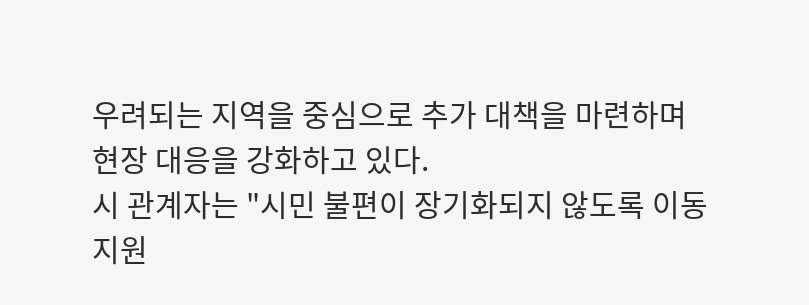우려되는 지역을 중심으로 추가 대책을 마련하며 현장 대응을 강화하고 있다.
시 관계자는 "시민 불편이 장기화되지 않도록 이동 지원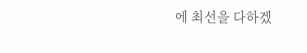에 최선을 다하겠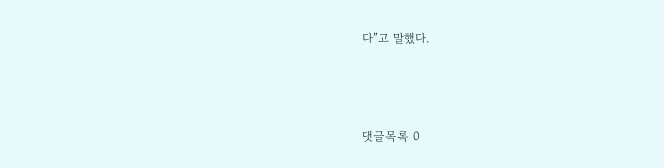다”고 말했다.



댓글목록 0